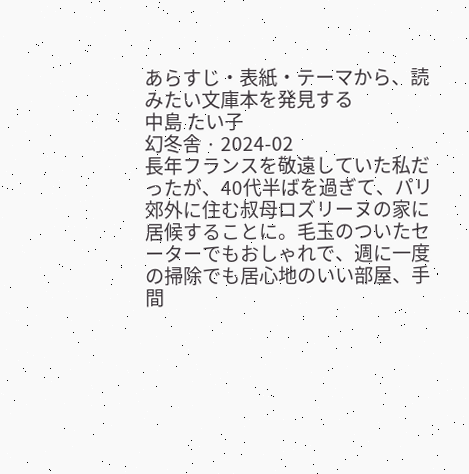あらすじ・表紙・テーマから、読みたい文庫本を発見する
中島 たい子
幻冬舎 · 2024-02
長年フランスを敬遠していた私だったが、40代半ばを過ぎて、パリ郊外に住む叔母ロズリーヌの家に居候することに。毛玉のついたセーターでもおしゃれで、週に一度の掃除でも居心地のいい部屋、手間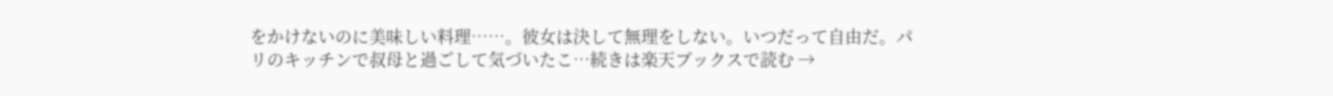をかけないのに美味しい料理……。彼女は決して無理をしない。いつだって自由だ。パリのキッチンで叔母と過ごして気づいたこ…続きは楽天ブックスで読む →